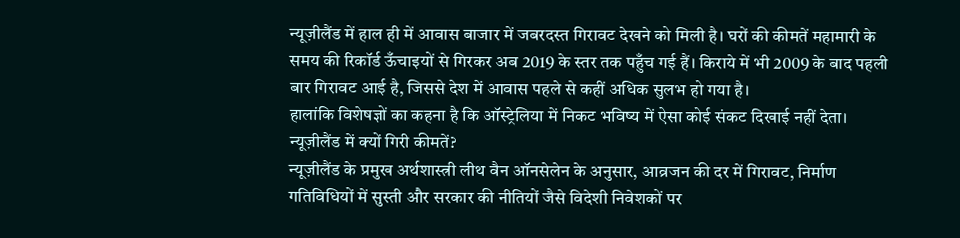न्यूज़ीलैंड में हाल ही में आवास बाजार में जबरदस्त गिरावट देखने को मिली है। घरों की कीमतें महामारी के समय की रिकॉर्ड ऊँचाइयों से गिरकर अब 2019 के स्तर तक पहुँच गई हैं। किराये में भी 2009 के बाद पहली बार गिरावट आई है, जिससे देश में आवास पहले से कहीं अधिक सुलभ हो गया है।
हालांकि विशेषज्ञों का कहना है कि ऑस्ट्रेलिया में निकट भविष्य में ऐसा कोई संकट दिखाई नहीं देता।
न्यूज़ीलैंड में क्यों गिरी कीमतें?
न्यूज़ीलैंड के प्रमुख अर्थशास्त्री लीथ वैन ऑनसेलेन के अनुसार, आव्रजन की दर में गिरावट, निर्माण गतिविधियों में सुस्ती और सरकार की नीतियों जैसे विदेशी निवेशकों पर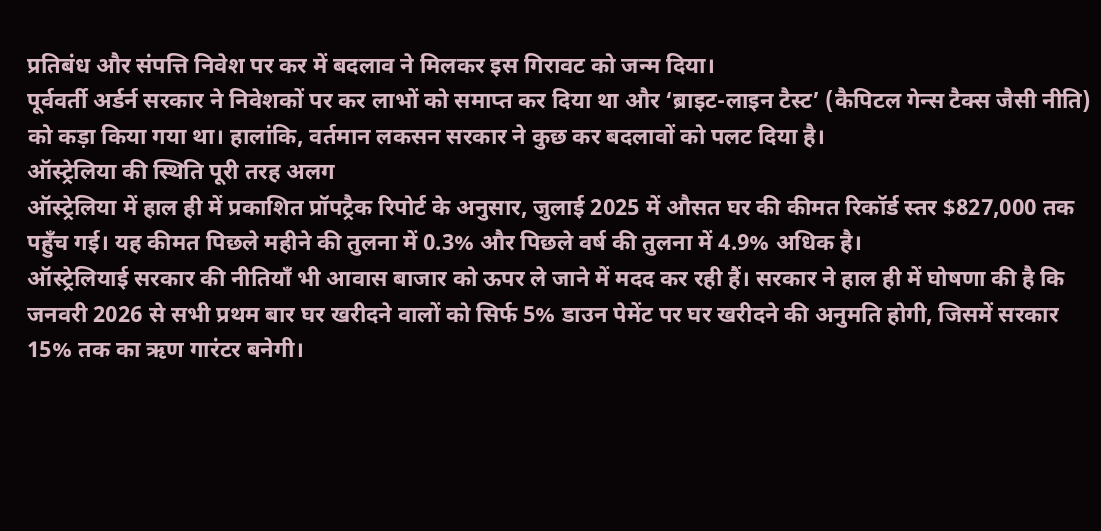प्रतिबंध और संपत्ति निवेश पर कर में बदलाव ने मिलकर इस गिरावट को जन्म दिया।
पूर्ववर्ती अर्डर्न सरकार ने निवेशकों पर कर लाभों को समाप्त कर दिया था और ‘ब्राइट-लाइन टैस्ट’ (कैपिटल गेन्स टैक्स जैसी नीति) को कड़ा किया गया था। हालांकि, वर्तमान लकसन सरकार ने कुछ कर बदलावों को पलट दिया है।
ऑस्ट्रेलिया की स्थिति पूरी तरह अलग
ऑस्ट्रेलिया में हाल ही में प्रकाशित प्रॉपट्रैक रिपोर्ट के अनुसार, जुलाई 2025 में औसत घर की कीमत रिकॉर्ड स्तर $827,000 तक पहुँच गई। यह कीमत पिछले महीने की तुलना में 0.3% और पिछले वर्ष की तुलना में 4.9% अधिक है।
ऑस्ट्रेलियाई सरकार की नीतियाँ भी आवास बाजार को ऊपर ले जाने में मदद कर रही हैं। सरकार ने हाल ही में घोषणा की है कि जनवरी 2026 से सभी प्रथम बार घर खरीदने वालों को सिर्फ 5% डाउन पेमेंट पर घर खरीदने की अनुमति होगी, जिसमें सरकार 15% तक का ऋण गारंटर बनेगी।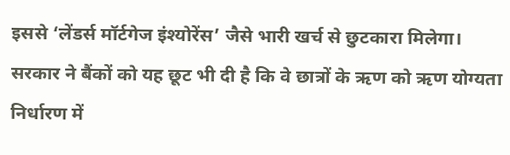इससे ‘लेंडर्स मॉर्टगेज इंश्योरेंस’ जैसे भारी खर्च से छुटकारा मिलेगा।
सरकार ने बैंकों को यह छूट भी दी है कि वे छात्रों के ऋण को ऋण योग्यता निर्धारण में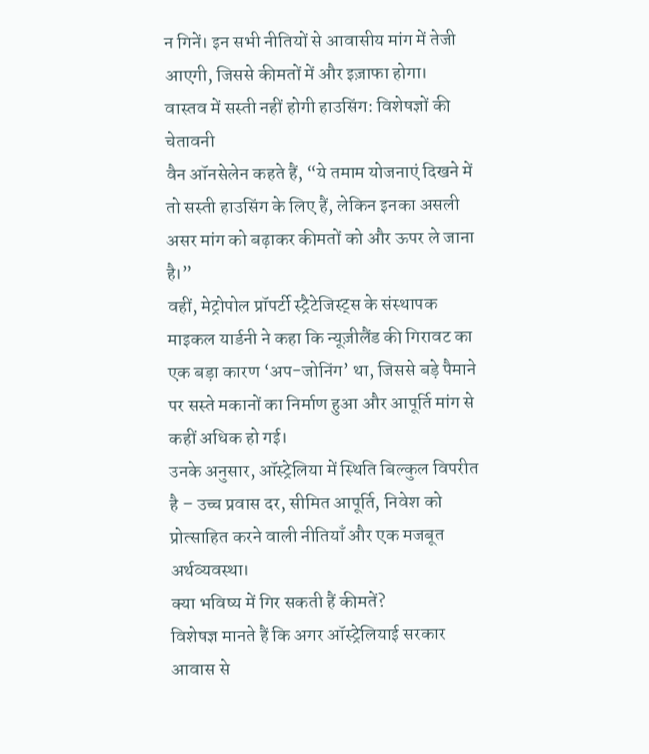न गिनें। इन सभी नीतियों से आवासीय मांग में तेजी आएगी, जिससे कीमतों में और इज़ाफा होगा।
वास्तव में सस्ती नहीं होगी हाउसिंग: विशेषज्ञों की चेतावनी
वैन ऑनसेलेन कहते हैं, “ये तमाम योजनाएं दिखने में तो सस्ती हाउसिंग के लिए हैं, लेकिन इनका असली असर मांग को बढ़ाकर कीमतों को और ऊपर ले जाना है।”
वहीं, मेट्रोपोल प्रॉपर्टी स्ट्रैटेजिस्ट्स के संस्थापक माइकल यार्डनी ने कहा कि न्यूज़ीलैंड की गिरावट का एक बड़ा कारण ‘अप-जोनिंग’ था, जिससे बड़े पैमाने पर सस्ते मकानों का निर्माण हुआ और आपूर्ति मांग से कहीं अधिक हो गई।
उनके अनुसार, ऑस्ट्रेलिया में स्थिति बिल्कुल विपरीत है – उच्च प्रवास दर, सीमित आपूर्ति, निवेश को प्रोत्साहित करने वाली नीतियाँ और एक मजबूत अर्थव्यवस्था।
क्या भविष्य में गिर सकती हैं कीमतें?
विशेषज्ञ मानते हैं कि अगर ऑस्ट्रेलियाई सरकार आवास से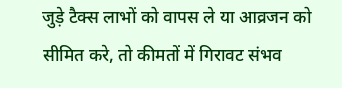जुड़े टैक्स लाभों को वापस ले या आव्रजन को सीमित करे, तो कीमतों में गिरावट संभव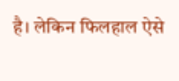है। लेकिन फिलहाल ऐसे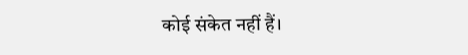कोई संकेत नहीं हैं।